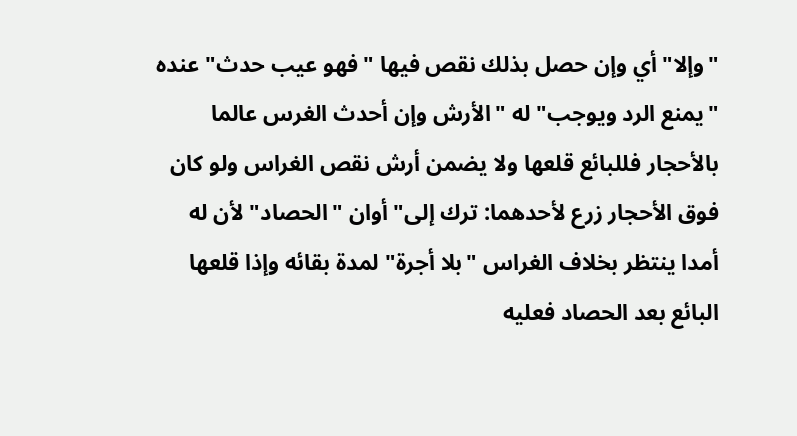"وإلا" أي وإن حصل بذلك نقص فيها "فهو عيب حدث" عنده "يمنع الرد ويوجب" له "الأرش وإن أحدث الغرس عالما بالأحجار فللبائع قلعها ولا يضمن أرش نقص الغراس ولو كان فوق الأحجار زرع لأحدهما: ترك إلى" أوان "الحصاد" لأن له أمدا ينتظر بخلاف الغراس "بلا أجرة" لمدة بقائه وإذا قلعها البائع بعد الحصاد فعليه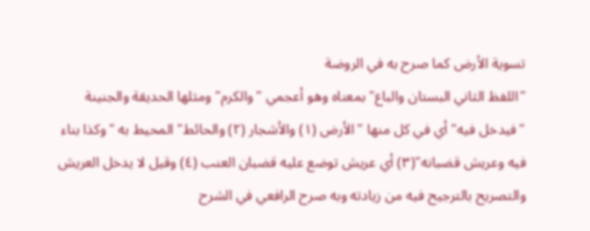تسوية الأرض كما صرح به في الروضة
"اللفظ الثاني البستان والباع" بمعناه وهو أعجمي "والكرم" ومثلها الحديقة والجنينة "فيدخل فيه" أي في كل منها "الأرض (١) والأشجار (٢) والحائط" المحيط به "وكذا بناء فيه وعريش قضبانه"(٣) أي عريش توضع عليه قضبان العنب (٤) وقيل لا يدخل العريش والتصريح بالترجيح فيه من زيادته وبه صرح الرافعي في الشرح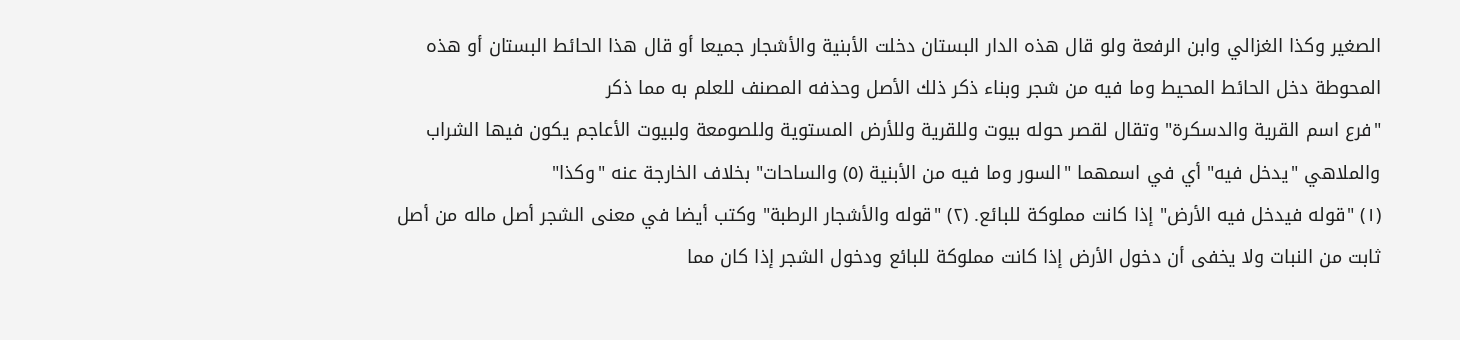الصغير وكذا الغزالي وابن الرفعة ولو قال هذه الدار البستان دخلت الأبنية والأشجار جميعا أو قال هذا الحائط البستان أو هذه المحوطة دخل الحائط المحيط وما فيه من شجر وبناء ذكر ذلك الأصل وحذفه المصنف للعلم به مما ذكر
"فرع اسم القرية والدسكرة" وتقال لقصر حوله بيوت وللقرية وللأرض المستوية وللصومعة ولبيوت الأعاجم يكون فيها الشراب والملاهي "يدخل فيه" أي في اسمهما "السور وما فيه من الأبنية (٥) والساحات" بخلاف الخارجة عنه "وكذا"
(١) "قوله فيدخل فيه الأرض" إذا كانت مملوكة للبائع. (٢) "قوله والأشجار الرطبة" وكتب أيضا في معنى الشجر أصل ماله من أصل ثابت من النبات ولا يخفى أن دخول الأرض إذا كانت مملوكة للبائع ودخول الشجر إذا كان مما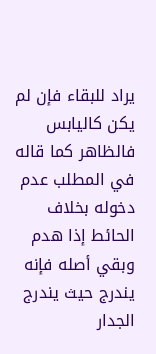يراد للبقاء فإن لم يكن كاليابس فالظاهر كما قاله في المطلب عدم دخوله بخلاف الحائط إذا هدم وبقي أصله فإنه يندرج حيث يندرج الجدار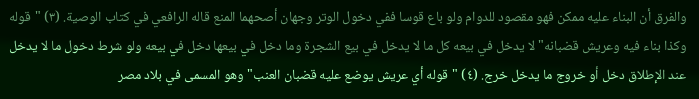والفرق أن البناء عليه ممكن فهو مقصود للدوام ولو باع قوسا ففي دخول الوتر وجهان أصحهما المنع قاله الرافعي في كتاب الوصية. (٣) "قوله وكذا بناء فيه وعريش قضبانه" لا يدخل في بيعه كل ما لا يدخل في بيع الشجرة وما دخل في بيعها دخل في بيعه ولو شرط دخول ما لا يدخل عند الإطلاق دخل أو خروج ما يدخل خرج. (٤) "قوله أي عريش يوضع عليه قضبان العنب" وهو المسمى في بلاد مصر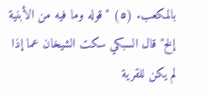بالمكعب. (٥) "قوله وما فيه من الأبنية إلخ" قال السبكي سكت الشيخان عما إذا لم يكن للقرية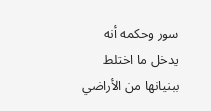سور وحكمه أنه يدخل ما اختلط ببنيانها من الأراضي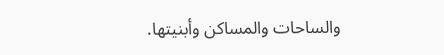والساحات والمساكن وأبنيتها.